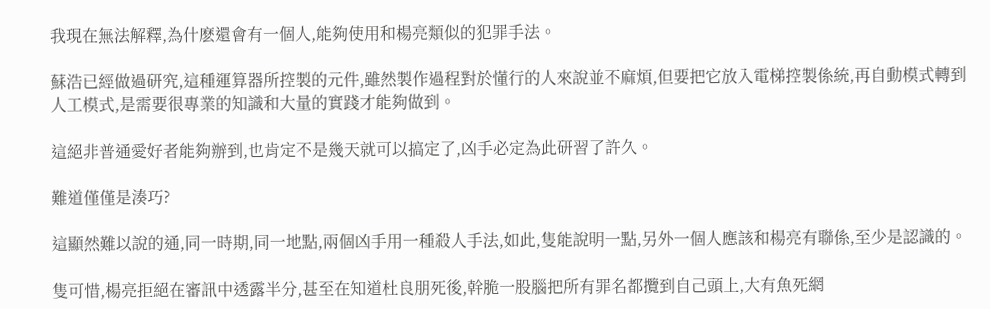我現在無法解釋,為什麽還會有一個人,能夠使用和楊亮類似的犯罪手法。

蘇浩已經做過研究,這種運算器所控製的元件,雖然製作過程對於懂行的人來說並不麻煩,但要把它放入電梯控製係統,再自動模式轉到人工模式,是需要很專業的知識和大量的實踐才能夠做到。

這絕非普通愛好者能夠辦到,也肯定不是幾天就可以搞定了,凶手必定為此研習了許久。

難道僅僅是湊巧?

這顯然難以說的通,同一時期,同一地點,兩個凶手用一種殺人手法,如此,隻能說明一點,另外一個人應該和楊亮有聯係,至少是認識的。

隻可惜,楊亮拒絕在審訊中透露半分,甚至在知道杜良朋死後,幹脆一股腦把所有罪名都攬到自己頭上,大有魚死網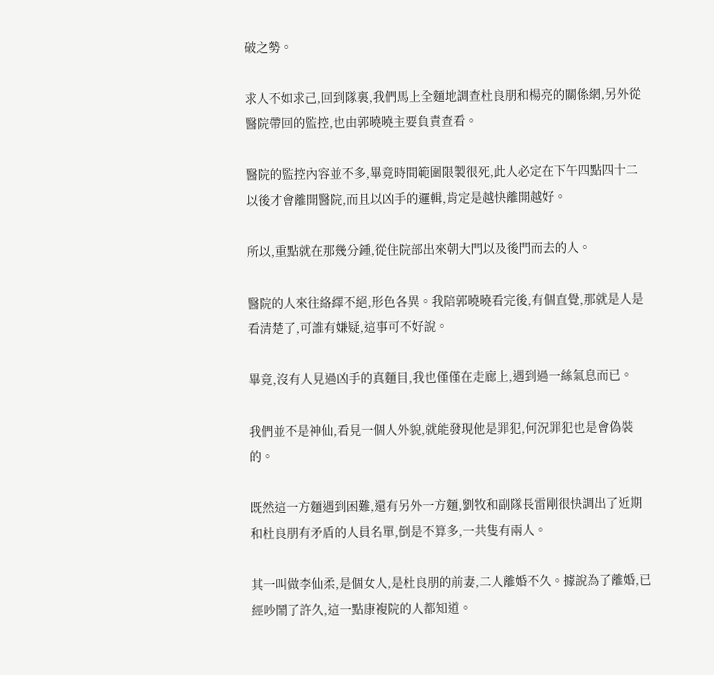破之勢。

求人不如求己,回到隊裏,我們馬上全麵地調查杜良朋和楊亮的關係網,另外從醫院帶回的監控,也由郭曉曉主要負責查看。

醫院的監控內容並不多,畢竟時間範圍限製很死,此人必定在下午四點四十二以後才會離開醫院,而且以凶手的邏輯,肯定是越快離開越好。

所以,重點就在那幾分鍾,從住院部出來朝大門以及後門而去的人。

醫院的人來往絡繹不絕,形色各異。我陪郭曉曉看完後,有個直覺,那就是人是看清楚了,可誰有嫌疑,這事可不好說。

畢竟,沒有人見過凶手的真麵目,我也僅僅在走廊上,遇到過一絲氣息而已。

我們並不是神仙,看見一個人外貌,就能發現他是罪犯,何況罪犯也是會偽裝的。

既然這一方麵遇到困難,還有另外一方麵,劉牧和副隊長雷剛很快調出了近期和杜良朋有矛盾的人員名單,倒是不算多,一共隻有兩人。

其一叫做李仙柔,是個女人,是杜良朋的前妻,二人離婚不久。據說為了離婚,已經吵鬧了許久,這一點康複院的人都知道。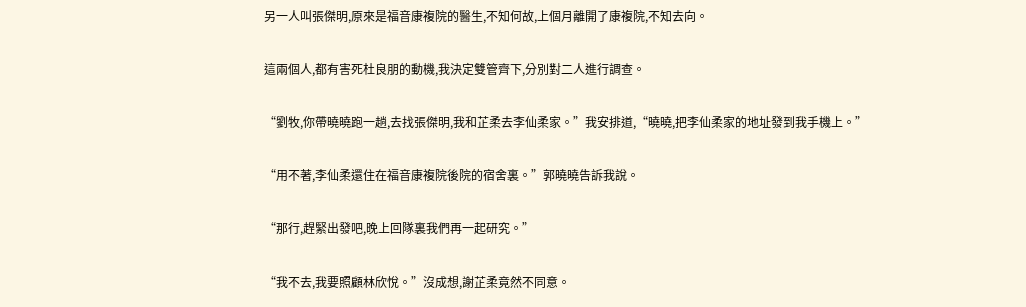另一人叫張傑明,原來是福音康複院的醫生,不知何故,上個月離開了康複院,不知去向。

這兩個人,都有害死杜良朋的動機,我決定雙管齊下,分別對二人進行調查。

“劉牧,你帶曉曉跑一趟,去找張傑明,我和芷柔去李仙柔家。”我安排道,“曉曉,把李仙柔家的地址發到我手機上。”

“用不著,李仙柔還住在福音康複院後院的宿舍裏。”郭曉曉告訴我說。

“那行,趕緊出發吧,晚上回隊裏我們再一起研究。”

“我不去,我要照顧林欣悅。”沒成想,謝芷柔竟然不同意。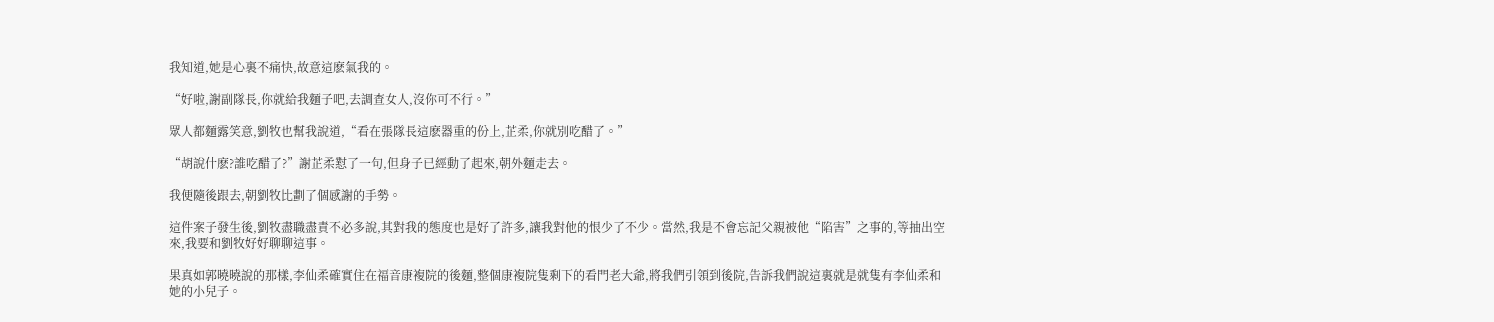我知道,她是心裏不痛快,故意這麽氣我的。

“好啦,謝副隊長,你就給我麵子吧,去調查女人,沒你可不行。”

眾人都麵露笑意,劉牧也幫我說道,“看在張隊長這麽器重的份上,芷柔,你就別吃醋了。”

“胡說什麽?誰吃醋了?”謝芷柔懟了一句,但身子已經動了起來,朝外麵走去。

我便隨後跟去,朝劉牧比劃了個感謝的手勢。

這件案子發生後,劉牧盡職盡責不必多說,其對我的態度也是好了許多,讓我對他的恨少了不少。當然,我是不會忘記父親被他“陷害”之事的,等抽出空來,我要和劉牧好好聊聊這事。

果真如郭曉曉說的那樣,李仙柔確實住在福音康複院的後麵,整個康複院隻剩下的看門老大爺,將我們引領到後院,告訴我們說這裏就是就隻有李仙柔和她的小兒子。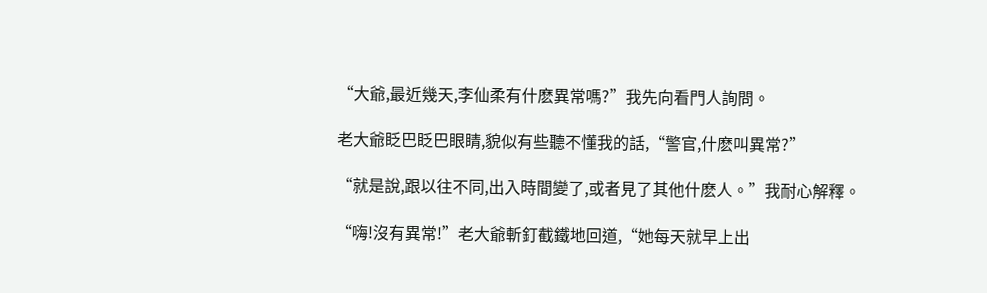“大爺,最近幾天,李仙柔有什麽異常嗎?”我先向看門人詢問。

老大爺眨巴眨巴眼睛,貌似有些聽不懂我的話,“警官,什麽叫異常?”

“就是說,跟以往不同,出入時間變了,或者見了其他什麽人。”我耐心解釋。

“嗨!沒有異常!”老大爺斬釘截鐵地回道,“她每天就早上出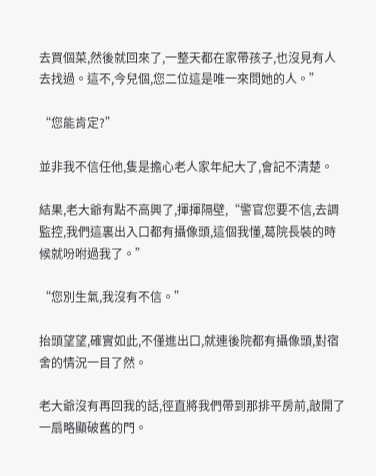去買個菜,然後就回來了,一整天都在家帶孩子,也沒見有人去找過。這不,今兒個,您二位這是唯一來問她的人。”

“您能肯定?”

並非我不信任他,隻是擔心老人家年紀大了,會記不清楚。

結果,老大爺有點不高興了,揮揮隔壁,“警官您要不信,去調監控,我們這裏出入口都有攝像頭,這個我懂,葛院長裝的時候就吩咐過我了。”

“您別生氣,我沒有不信。”

抬頭望望,確實如此,不僅進出口,就連後院都有攝像頭,對宿舍的情況一目了然。

老大爺沒有再回我的話,徑直將我們帶到那排平房前,敲開了一扇略顯破舊的門。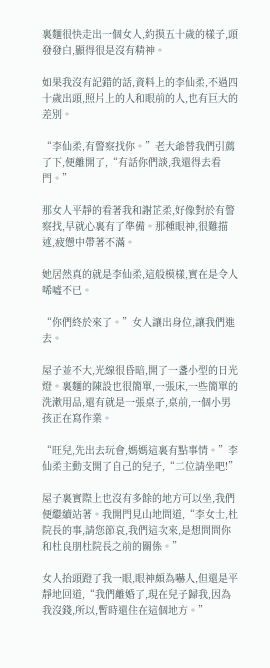裏麵很快走出一個女人,約摸五十歲的樣子,頭發發白,顯得很是沒有精神。

如果我沒有記錯的話,資料上的李仙柔,不過四十歲出頭,照片上的人和眼前的人,也有巨大的差別。

“李仙柔,有警察找你。”老大爺替我們引薦了下,便離開了,“有話你們談,我還得去看門。”

那女人平靜的看著我和謝芷柔,好像對於有警察找,早就心裏有了準備。那種眼神,很難描述,疲憊中帶著不滿。

她居然真的就是李仙柔,這般模樣,實在是令人唏噓不已。

“你們終於來了。”女人讓出身位,讓我們進去。

屋子並不大,光線很昏暗,開了一盞小型的日光燈。裏麵的陳設也很簡單,一張床,一些簡單的洗漱用品,還有就是一張桌子,桌前,一個小男孩正在寫作業。

“旺兒,先出去玩會,媽媽這裏有點事情。”李仙柔主動支開了自己的兒子,“二位請坐吧!”

屋子裏實際上也沒有多餘的地方可以坐,我們便繼續站著。我開門見山地問道,“李女士,杜院長的事,請您節哀,我們這次來,是想問問你和杜良朋杜院長之前的關係。”

女人抬頭蹬了我一眼,眼神頗為嚇人,但還是平靜地回道,“我們離婚了,現在兒子歸我,因為我沒錢,所以,暫時還住在這個地方。”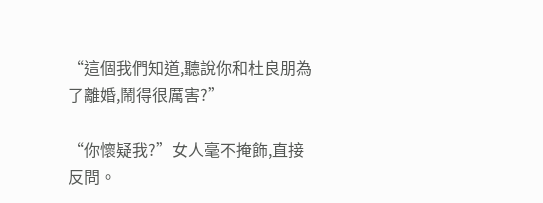“這個我們知道,聽說你和杜良朋為了離婚,鬧得很厲害?”

“你懷疑我?”女人毫不掩飾,直接反問。